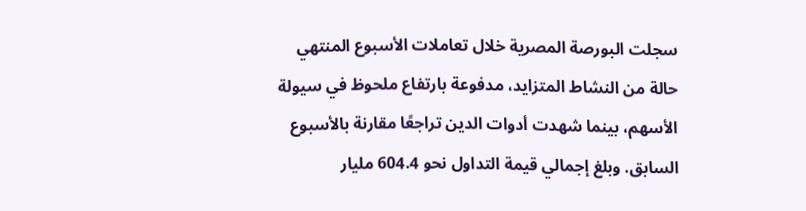سجلت البورصة المصرية خلال تعاملات الأسبوع المنتهي حالة من النشاط المتزايد، مدفوعة بارتفاع ملحوظ في سيولة الأسهم، بينما شهدت أدوات الدين تراجعًا مقارنة بالأسبوع السابق. وبلغ إجمالي قيمة التداول نحو 604.4 مليار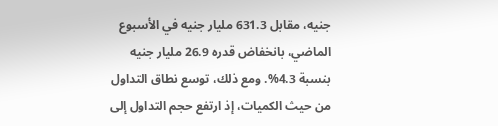جنيه، مقابل 631.3 مليار جنيه في الأسبوع الماضي، بانخفاض قدره 26.9 مليار جنيه بنسبة 4.3%. ومع ذلك، توسع نطاق التداول من حيث الكميات، إذ ارتفع حجم التداول إلى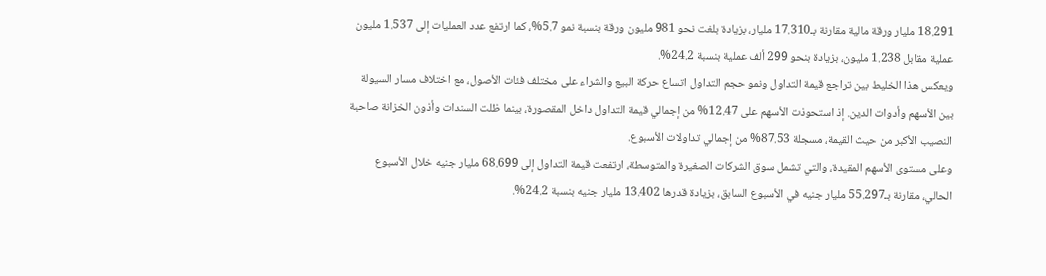18.291 مليار ورقة مالية مقارنة بـ17.310 مليار، بزيادة بلغت نحو 981 مليون ورقة بنسبة نمو 5.7%، كما ارتفع عدد العمليات إلى 1.537 مليون عملية مقابل 1.238 مليون، بزيادة بنحو 299 ألف عملية بنسبة 24.2%.
ويعكس هذا الخليط بين تراجع قيمة التداول ونمو حجم التداول اتساع حركة البيع والشراء على مختلف فئات الأصول، مع اختلاف مسار السيولة بين الأسهم وأدوات الدين. إذ استحوذت الأسهم على 12.47% من إجمالي قيمة التداول داخل المقصورة، بينما ظلت السندات وأذون الخزانة صاحبة النصيب الأكبر من حيث القيمة، مسجلة 87.53% من إجمالي تداولات الأسبوع.
وعلى مستوى الأسهم المقيدة، والتي تشمل سوق الشركات الصغيرة والمتوسطة، ارتفعت قيمة التداول إلى 68.699 مليار جنيه خلال الأسبوع الحالي، مقارنة بـ55.297 مليار جنيه في الأسبوع السابق، بزيادة قدرها 13.402 مليار جنيه بنسبة 24.2%.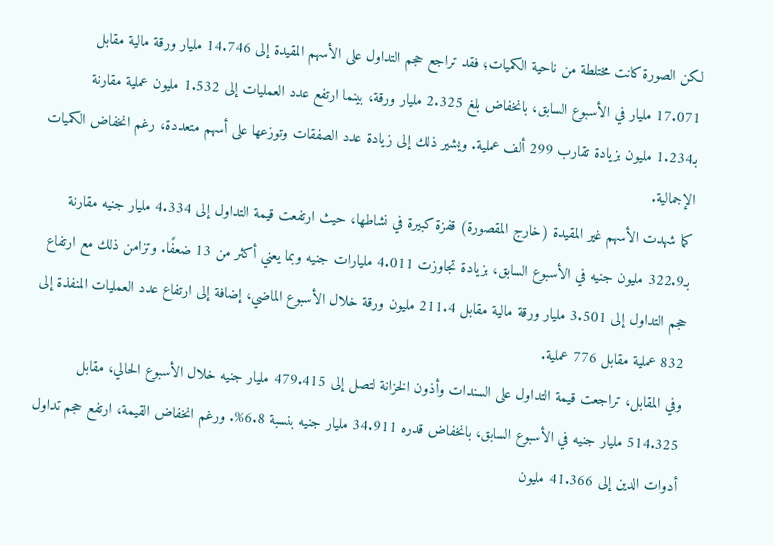لكن الصورة كانت مختلطة من ناحية الكميات؛ فقد تراجع حجم التداول على الأسهم المقيدة إلى 14.746 مليار ورقة مالية مقابل 17.071 مليار في الأسبوع السابق، بانخفاض بلغ 2.325 مليار ورقة، بينما ارتفع عدد العمليات إلى 1.532 مليون عملية مقارنة بـ1.234 مليون بزيادة تقارب 299 ألف عملية. ويشير ذلك إلى زيادة عدد الصفقات وتوزعها على أسهم متعددة، رغم انخفاض الكميات الإجمالية.
كما شهدت الأسهم غير المقيدة (خارج المقصورة) قفزة كبيرة في نشاطها، حيث ارتفعت قيمة التداول إلى 4.334 مليار جنيه مقارنة بـ322.9 مليون جنيه في الأسبوع السابق، بزيادة تجاوزت 4.011 مليارات جنيه وبما يعني أكثر من 13 ضعفًا. وتزامن ذلك مع ارتفاع حجم التداول إلى 3.501 مليار ورقة مالية مقابل 211.4 مليون ورقة خلال الأسبوع الماضي، إضافة إلى ارتفاع عدد العمليات المنفذة إلى 832 عملية مقابل 776 عملية.
وفي المقابل، تراجعت قيمة التداول على السندات وأذون الخزانة لتصل إلى 479.415 مليار جنيه خلال الأسبوع الحالي، مقابل 514.325 مليار جنيه في الأسبوع السابق، بانخفاض قدره 34.911 مليار جنيه بنسبة 6.8%. ورغم انخفاض القيمة، ارتفع حجم تداول أدوات الدين إلى 41.366 مليون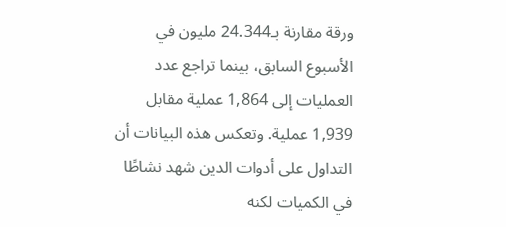ورقة مقارنة بـ24.344 مليون في الأسبوع السابق، بينما تراجع عدد العمليات إلى 1,864 عملية مقابل 1,939 عملية. وتعكس هذه البيانات أن التداول على أدوات الدين شهد نشاطًا في الكميات لكنه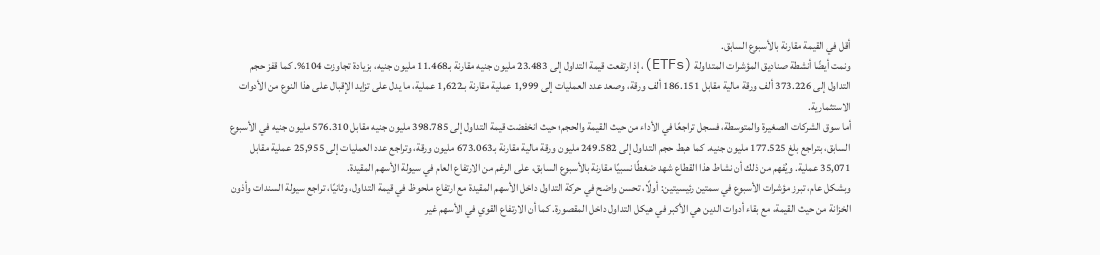أقل في القيمة مقارنة بالأسبوع السابق.
ونمت أيضًا أنشطة صناديق المؤشرات المتداولة (ETFs)، إذ ارتفعت قيمة التداول إلى 23.483 مليون جنيه مقارنة بـ11.468 مليون جنيه، بزيادة تجاوزت 104%. كما قفز حجم التداول إلى 373.226 ألف ورقة مالية مقابل 186.151 ألف ورقة، وصعد عدد العمليات إلى 1,999 عملية مقارنة بـ1,622 عملية، ما يدل على تزايد الإقبال على هذا النوع من الأدوات الاستثمارية.
أما سوق الشركات الصغيرة والمتوسطة، فسجل تراجعًا في الأداء من حيث القيمة والحجم؛ حيث انخفضت قيمة التداول إلى 398.785 مليون جنيه مقابل 576.310 مليون جنيه في الأسبوع السابق، بتراجع بلغ 177.525 مليون جنيه. كما هبط حجم التداول إلى 249.582 مليون ورقة مالية مقارنة بـ673.063 مليون ورقة، وتراجع عدد العمليات إلى 25,955 عملية مقابل 35,071 عملية. ويُفهم من ذلك أن نشاط هذا القطاع شهد ضغطًا نسبيًا مقارنة بالأسبوع السابق، على الرغم من الارتفاع العام في سيولة الأسهم المقيدة.
وبشكل عام، تبرز مؤشرات الأسبوع في سمتين رئيسيتين: أولًا، تحسن واضح في حركة التداول داخل الأسهم المقيدة مع ارتفاع ملحوظ في قيمة التداول، وثانيًا، تراجع سيولة السندات وأذون الخزانة من حيث القيمة، مع بقاء أدوات الدين هي الأكبر في هيكل التداول داخل المقصورة. كما أن الارتفاع القوي في الأسهم غير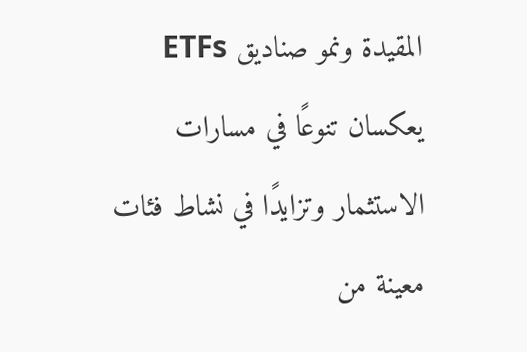المقيدة ونمو صناديق ETFs يعكسان تنوعًا في مسارات الاستثمار وتزايدًا في نشاط فئات معينة من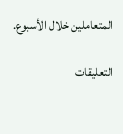المتعاملين خلال الأسبوع.

التعليقات